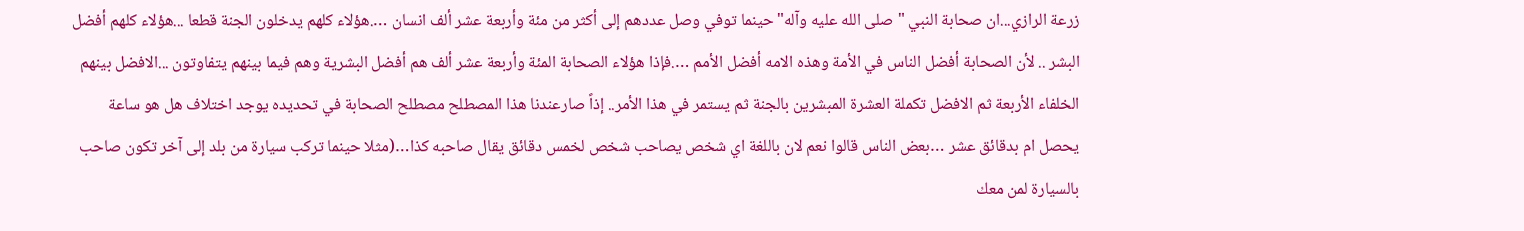زرعة الرازي...ان صحابة النبي "صلى الله عليه وآله"حينما توفي وصل عددهم إلى أكثر من مئة وأربعة عشر ألف انسان ….هؤلاء كلهم يدخلون الجنة قطعا ...هؤلاء كلهم أفضل البشر .. لأن الصحابة أفضل الناس في الأمة وهذه الامه أفضل الأمم ….فإذا هؤلاء الصحابة المئة وأربعة عشر ألف هم أفضل البشرية وهم فيما بينهم يتفاوتون ...الافضل بينهم الخلفاء الأربعة ثم الافضل تكملة العشرة المبشرين بالجنة ثم يستمر في هذا الأمر.. إذاً صارعندنا هذا المصطلح مصطلح الصحابة في تحديده يوجد اختلاف هل هو ساعة يحصل ام بدقائق عشر …بعض الناس قالوا نعم لان باللغة اي شخص يصاحب شخص لخمس دقائق يقال صاحبه كذا…(مثلا حينما تركب سيارة من بلد إلى آخر تكون صاحب بالسيارة لمن معك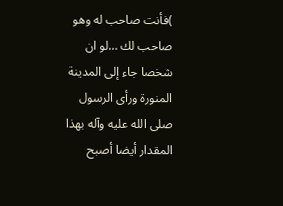)فأنت صاحب له وهو صاحب لك …لو ان
شخصا جاء إلى المدينة المنورة ورأى الرسول صلى الله عليه وآله بهذا المقدار أيضا أصبح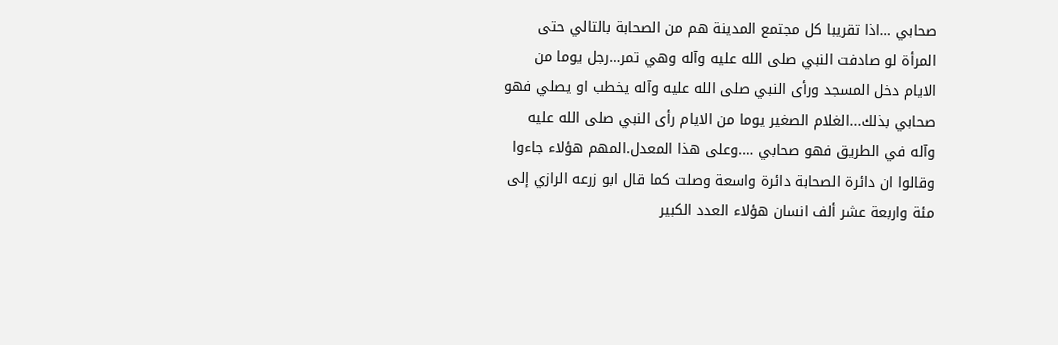صحابي …اذا تقريبا كل مجتمع المدينة هم من الصحابة بالتالي حتى المرأة لو صادفت النبي صلى الله عليه وآله وهي تمر…رجل يوما من الايام دخل المسجد ورأى النبي صلى الله عليه وآله يخطب او يصلي فهو صحابي بذلك...الغلام الصغير يوما من الايام رأى النبي صلى الله عليه وآله في الطريق فهو صحابي ….وعلى هذا المعدل.المهم هؤلاء جاءوا وقالوا ان دائرة الصحابة دائرة واسعة وصلت كما قال ابو زرعه الرازي إلى مئة واربعة عشر ألف انسان هؤلاء العدد الكبير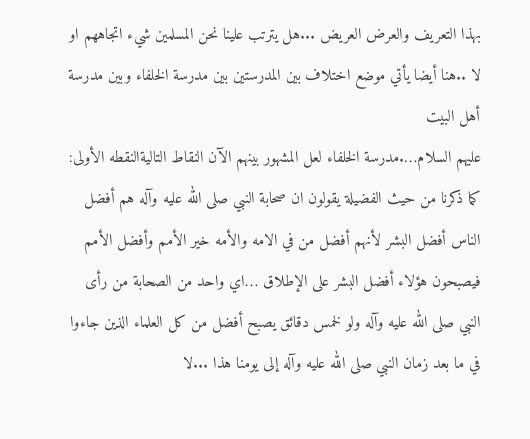بهذا التعريف والعرض العريض ...هل يترتب علينا نحن المسلمين شيء اتجاههم او لا ..هنا أيضا يأتي موضع اختلاف بين المدرستين بين مدرسة الخلفاء وبين مدرسة أهل البيت
عليهم السلام….مدرسة الخلفاء لعل المشهور بينهم الآن النقاط التاليةالنقطه الأولى: كما ذكرنا من حيث الفضيلة يقولون ان صحابة النبي صلى الله عليه وآله هم أفضل الناس أفضل البشر لأنهم أفضل من في الامه والأمه خير الأمم وأفضل الأمم فيصبحون هؤلاء أفضل البشر على الإطلاق …اي واحد من الصحابة من رأى النبي صلى الله عليه وآله ولو لخمس دقائق يصبح أفضل من كل العلماء الذين جاءوا في ما بعد زمان النبي صلى الله عليه وآله إلى يومنا هذا ...لا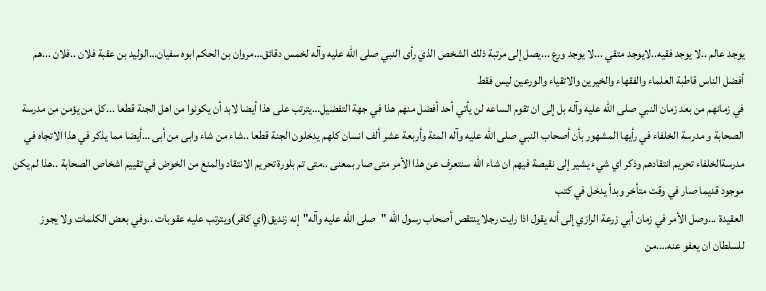يوجد عالم ..لا يوجد فقيه..لايوجد متقي ...لا يوجد ورع ...يصل إلى مرتبة ذلك الشخص الذي رأى النبي صلى الله عليه وآله لخمس دقائق…مروان بن الحكم ابوه سفيان…الوليد بن عقبة فلان ..فلان ...هم أفضل الناس قاطبة العلماء والفقهاء والخيرين والاتقياء والورعين ليس فقط
في زمانهم من بعد زمان النبي صلى الله عليه وآله بل إلى ان تقوم الساعه لن يأتي أحد أفضل منهم هذا في جهة التفضيل…يترتب على هذا أيضا لابد أن يكونوا من اهل الجنة قطعا ...كل من يؤمن من مدرسة الصحابة و مدرسة الخلفاء في رأيها المشهور بأن أصحاب النبي صلى الله عليه وآله المئة وأربعة عشر ألف انسان كلهم يدخلون الجنة قطعا ..شاء من شاء وابى من أبى …أيضا مما يذكر في هذا الاتجاه في مدرسةالخلفاء تحريم انتقادهم وذكر اي شيء يشير إلى نقيصة فيهم ان شاء الله سنتعرف عن هذا الأمر متى صار بمعنى ..متى تم بلورة تحريم الانتقاد والمنع من الخوض في تقييم اشخاص الصحابة ..هذا لم يكن موجود قديما صار في وقت متأخر وبدأ يدخل في كتب
العقيدة ...وصل الأمر في زمان أبي زرعة الرازي إلى أنه يقول اذا رايت رجلا ينتقص أصحاب رسول الله "صلى الله عليه وآله"إنه زنديق(اي كافر)ويترتب عليه عقوبات ..وفي بعض الكلمات ولا يجوز للسلطان ان يعفو عنه….من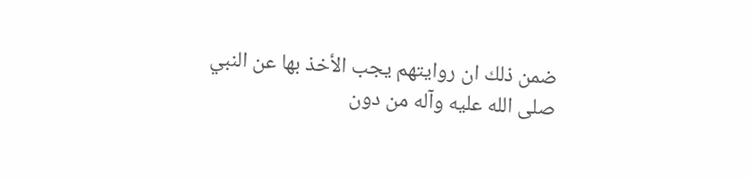ضمن ذلك ان روايتهم يجب الأخذ بها عن النبي صلى الله عليه وآله من دون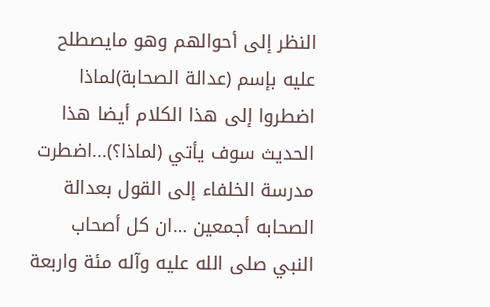النظر إلى أحوالهم وهو مايصطلح عليه بإسم (عدالة الصحابة)لماذا اضطروا إلى هذا الكلام أيضا هذا الحديث سوف يأتي (لماذا؟)...اضطرت مدرسة الخلفاء إلى القول بعدالة الصحابه أجمعين …ان كل أصحاب النبي صلى الله عليه وآله مئة واربعة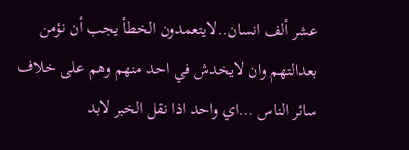عشر ألف انسان..لايتعمدون الخطأ يجب أن نؤمن بعدالتهم وان لايخدش في احد منهم وهم على خلاف سائر الناس …اي واحد اذا نقل الخبر لابد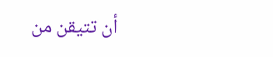أن تتيقن من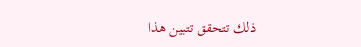ذلك تتحقق تتبين هذا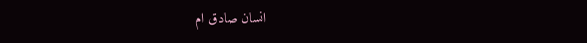انسان صادق ام